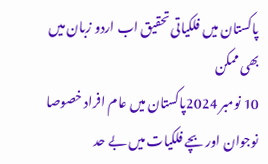پاکستان میں فلکیاتی تحقیق اب اردو زبان میں بھی ممکن
10 نومبر 2024پاکستان میں عام افراد خصوصا نوجوان اور بچے فلکیات میں بے حد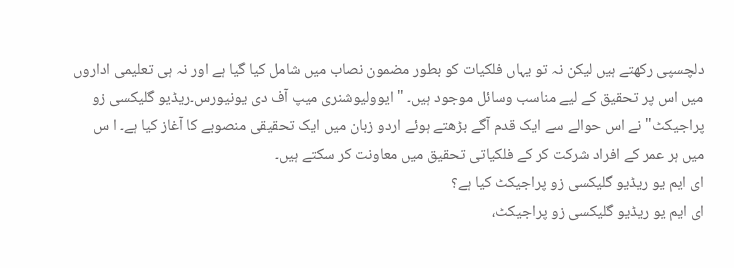دلچسپی رکھتے ہیں لیکن نہ تو یہاں فلکیات کو بطور مضمون نصاب میں شامل کیا گیا ہے اور نہ ہی تعلیمی اداروں میں اس پر تحقیق کے لیے مناسب وسائل موجود ہیں۔ "ایوولیوشنری میپ آف دی یونیورس۔ریڈیو گلیکسی زو پراجیکٹ" نے اس حوالے سے ایک قدم آگے بڑھتے ہوئے اردو زبان میں ایک تحقیقی منصوبے کا آغاز کیا ہے۔ ا س میں ہر عمر کے افراد شرکت کر کے فلکیاتی تحقیق میں معاونت کر سکتے ہیں۔
ای ایم یو ریڈیو گلیکسی زو پراجیکٹ کیا ہے؟
ای ایم یو ریڈیو گلیکسی زو پراجیکٹ،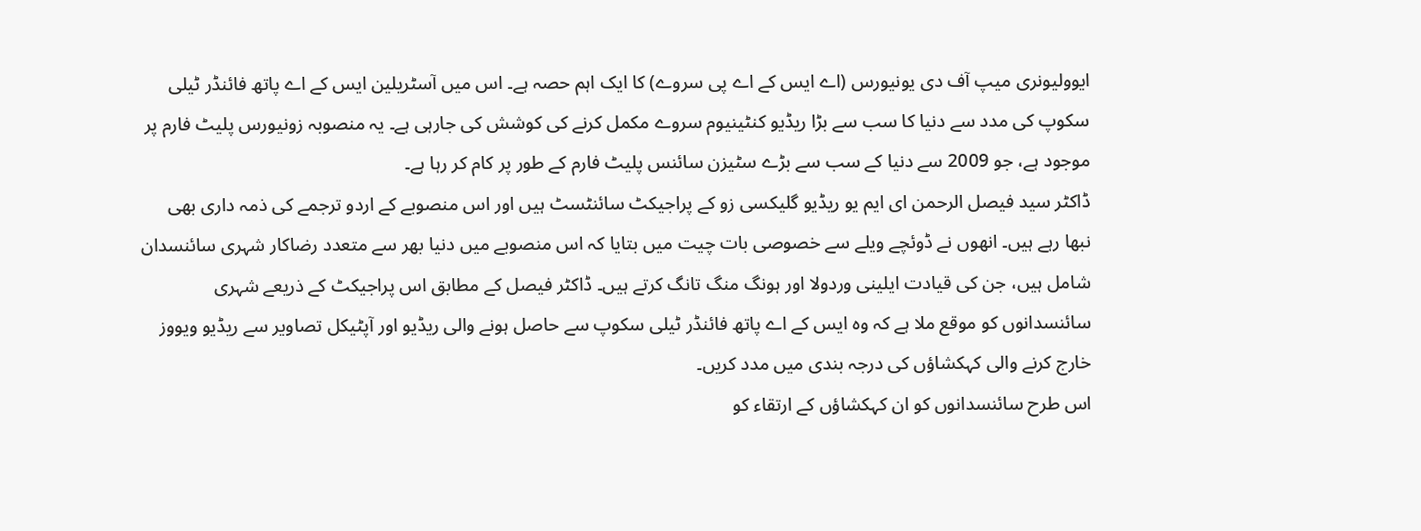ایوولیونری میپ آف دی یونیورس (اے ایس کے اے پی سروے) کا ایک اہم حصہ ہے۔ اس میں آسٹریلین ایس کے اے پاتھ فائنڈر ٹیلی سکوپ کی مدد سے دنیا کا سب سے بڑا ریڈیو کنٹینیوم سروے مکمل کرنے کی کوشش کی جارہی ہے۔ یہ منصوبہ زونیورس پلیٹ فارم پر موجود ہے، جو 2009 سے دنیا کے سب سے بڑے سٹیزن سائنس پلیٹ فارم کے طور پر کام کر رہا ہے۔
ڈاکٹر سید فیصل الرحمن ای ایم یو ریڈیو گلیکسی زو کے پراجیکٹ سائنٹسٹ ہیں اور اس منصوبے کے اردو ترجمے کی ذمہ داری بھی نبھا رہے ہیں۔ انھوں نے ڈوئچے ویلے سے خصوصی بات چیت میں بتایا کہ اس منصوبے میں دنیا بھر سے متعدد رضاکار شہری سائنسدان شامل ہیں، جن کی قیادت ایلینی وردولا اور ہونگ منگ تانگ کرتے ہیں۔ ڈاکٹر فیصل کے مطابق اس پراجیکٹ کے ذریعے شہری سائنسدانوں کو موقع ملا ہے کہ وہ ایس کے اے پاتھ فائنڈر ٹیلی سکوپ سے حاصل ہونے والی ریڈیو اور آپٹیکل تصاویر سے ریڈیو ویووز خارج کرنے والی کہکشاؤں کی درجہ بندی میں مدد کریں۔
اس طرح سائنسدانوں کو ان کہکشاؤں کے ارتقاء کو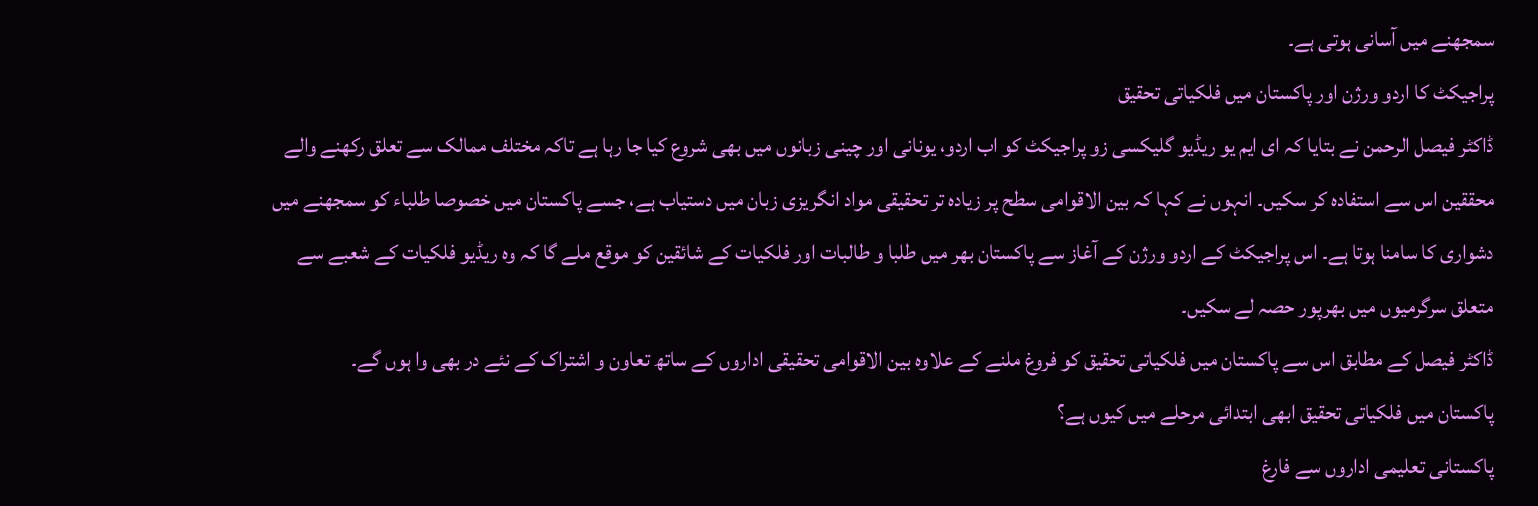سمجھنے میں آسانی ہوتی ہے۔
پراجیکٹ کا اردو ورژن اور پاکستان میں فلکیاتی تحقیق
ڈاکٹر فیصل الرحمن نے بتایا کہ ای ایم یو ریڈیو گلیکسی زو پراجیکٹ کو اب اردو، یونانی اور چینی زبانوں میں بھی شروع کیا جا رہا ہے تاکہ مختلف ممالک سے تعلق رکھنے والے محققین اس سے استفادہ کر سکیں۔ انہوں نے کہا کہ بین الاقوامی سطح پر زیادہ تر تحقیقی مواد انگریزی زبان میں دستیاب ہے، جسے پاکستان میں خصوصا طلباء کو سمجھنے میں دشواری کا سامنا ہوتا ہے۔ اس پراجیکٹ کے اردو ورژن کے آغاز سے پاکستان بھر میں طلبا و طالبات اور فلکیات کے شائقین کو موقع ملے گا کہ وہ ریڈیو فلکیات کے شعبے سے متعلق سرگرمیوں میں بھرپور حصہ لے سکیں۔
ڈاکٹر فیصل کے مطابق اس سے پاکستان میں فلکیاتی تحقیق کو فروغ ملنے کے علاوہ بین الاقوامی تحقیقی اداروں کے ساتھ تعاون و اشتراک کے نئے در بھی وا ہوں گے۔
پاکستان میں فلکیاتی تحقیق ابھی ابتدائی مرحلے میں کیوں ہے؟
پاکستانی تعلیمی اداروں سے فارغ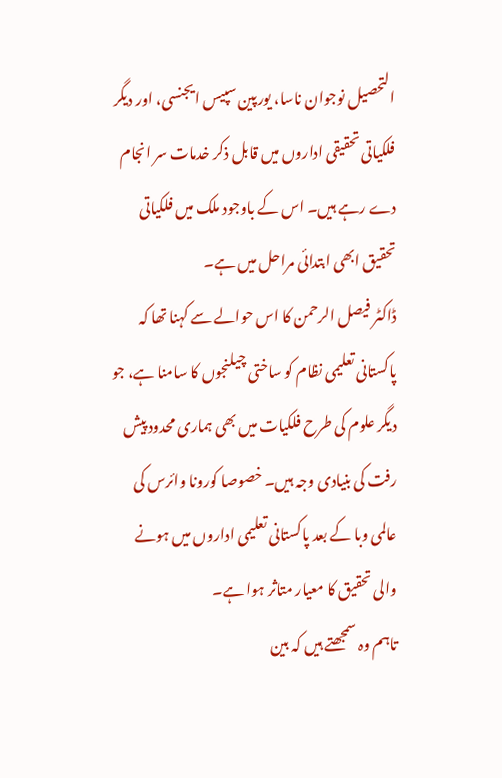التحصیل نوجوان ناسا، یورپین سپیس ایجنسی، اور دیگر فلکیاتی تحقیقی اداروں میں قابل ذکر خدمات سر انجام دے رہے ہیں۔ اس کے باوجود ملک میں فلکیاتی تحقیق ابھی ابتدائی مراحل میں ہے۔
ڈاکٹر فیصل الرحمن کا اس حوالے سے کہنا تھا کہ پاکستانی تعلیمی نظام کو ساختی چیلنجوں کا سامنا ہے، جو دیگر علوم کی طرح فلکیات میں بھی ہماری محدود پیش رفت کی بنیادی وجہ ہیں۔ خصوصا کورونا وائرس کی عالمی وبا کے بعد پاکستانی تعلیمی اداروں میں ہونے والی تحقیق کا معیار متاثر ہوا ہے۔
تاہم وہ سمجھتے ہیں کہ بین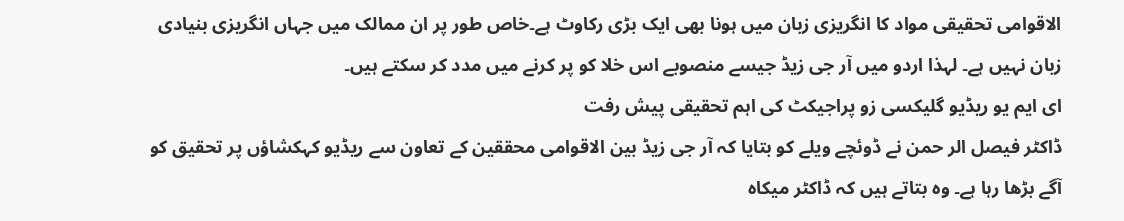الاقوامی تحقیقی مواد کا انگریزی زبان میں ہونا بھی ایک بڑی رکاوٹ ہے۔خاص طور پر ان ممالک میں جہاں انگریزی بنیادی زبان نہیں ہے۔ لہذا اردو میں آر جی زیڈ جیسے منصوبے اس خلا کو پر کرنے میں مدد کر سکتے ہیں۔
ای ایم یو ریڈیو گلیکسی زو پراجیکٹ کی اہم تحقیقی پیش رفت
ڈاکٹر فیصل الر حمن نے ڈوئچے ویلے کو بتایا کہ آر جی زیڈ بین الاقوامی محققین کے تعاون سے ریڈیو کہکشاؤں پر تحقیق کو آگے بڑھا رہا ہے۔ وہ بتاتے ہیں کہ ڈاکٹر میکاہ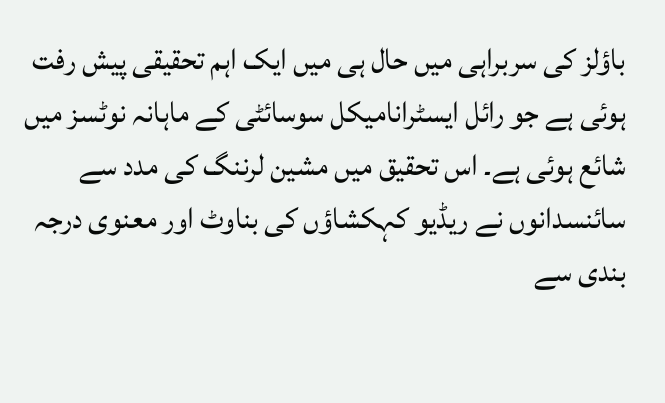باؤلز کی سربراہی میں حال ہی میں ایک اہم تحقیقی پیش رفت ہوئی ہے جو رائل ایسٹرانامیکل سوسائٹی کے ماہانہ نوٹسز میں شائع ہوئی ہے۔ اس تحقیق میں مشین لرننگ کی مدد سے سائنسدانوں نے ریڈیو کہکشاؤں کی بناوٹ اور معنوی درجہ بندی سے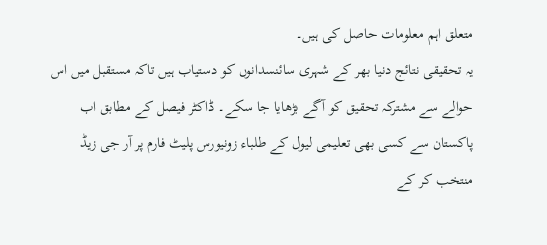متعلق اہم معلومات حاصل کی ہیں۔
یہ تحقیقی نتائج دنیا بھر کے شہری سائنسدانوں کو دستیاب ہیں تاکہ مستقبل میں اس حوالے سے مشترکہ تحقیق کو آگے بڑھایا جا سکے۔ ڈاکٹر فیصل کے مطابق اب پاکستان سے کسی بھی تعلیمی لیول کے طلباء زونیورس پلیٹ فارم پر آر جی زیڈ منتخب کر کے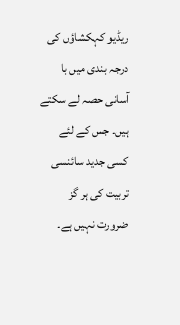ریڈیو کہکشاؤں کی درجہ بندی میں با آسانی حصہ لے سکتے ہیں۔ جس کے لئے کسی جدید سائنسی تربیت کی ہر گز ضرورت نہیں ہے۔